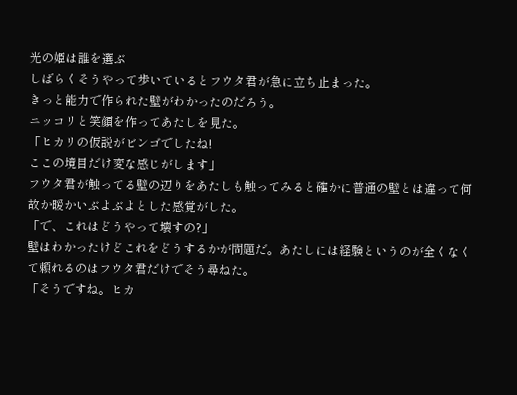光の姫は誰を選ぶ
しばらくそうやって歩いているとフウタ君が急に立ち止まった。
きっと能力で作られた壁がわかったのだろう。
ニッコリと笑顔を作ってあたしを見た。
「ヒカリの仮説がビンゴでしたね!
ここの境目だけ変な感じがします」
フウタ君が触ってる壁の辺りをあたしも触ってみると確かに普通の壁とは違って何故か暖かいぶよぶよとした感覚がした。
「で、これはどうやって壊すの?」
壁はわかったけどこれをどうするかが問題だ。あたしには経験というのが全くなくて頼れるのはフウタ君だけでそう尋ねた。
「そうですね。ヒカ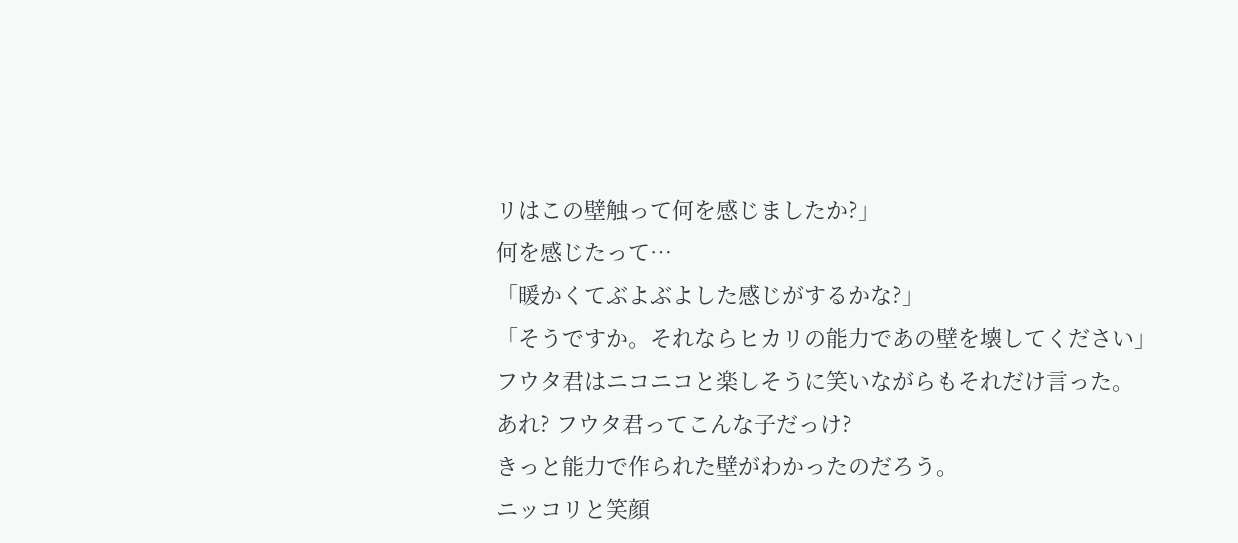リはこの壁触って何を感じましたか?」
何を感じたって…
「暖かくてぶよぶよした感じがするかな?」
「そうですか。それならヒカリの能力であの壁を壊してください」
フウタ君はニコニコと楽しそうに笑いながらもそれだけ言った。
あれ? フウタ君ってこんな子だっけ?
きっと能力で作られた壁がわかったのだろう。
ニッコリと笑顔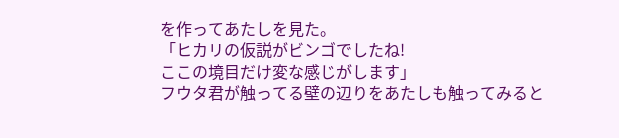を作ってあたしを見た。
「ヒカリの仮説がビンゴでしたね!
ここの境目だけ変な感じがします」
フウタ君が触ってる壁の辺りをあたしも触ってみると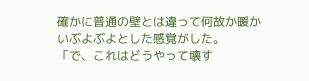確かに普通の壁とは違って何故か暖かいぶよぶよとした感覚がした。
「で、これはどうやって壊す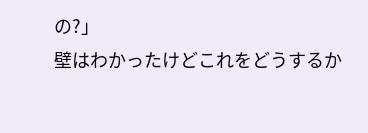の?」
壁はわかったけどこれをどうするか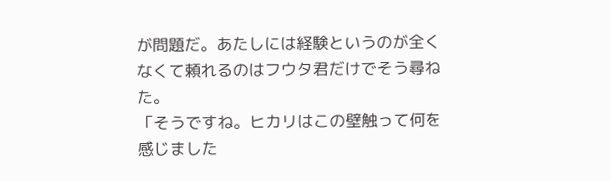が問題だ。あたしには経験というのが全くなくて頼れるのはフウタ君だけでそう尋ねた。
「そうですね。ヒカリはこの壁触って何を感じました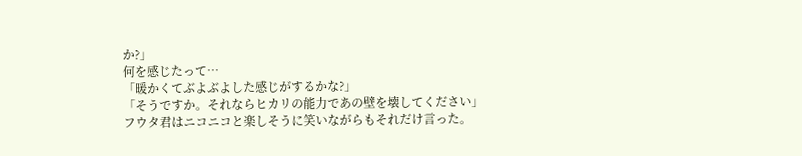か?」
何を感じたって…
「暖かくてぶよぶよした感じがするかな?」
「そうですか。それならヒカリの能力であの壁を壊してください」
フウタ君はニコニコと楽しそうに笑いながらもそれだけ言った。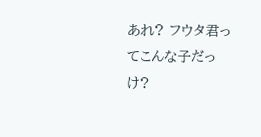あれ? フウタ君ってこんな子だっけ?